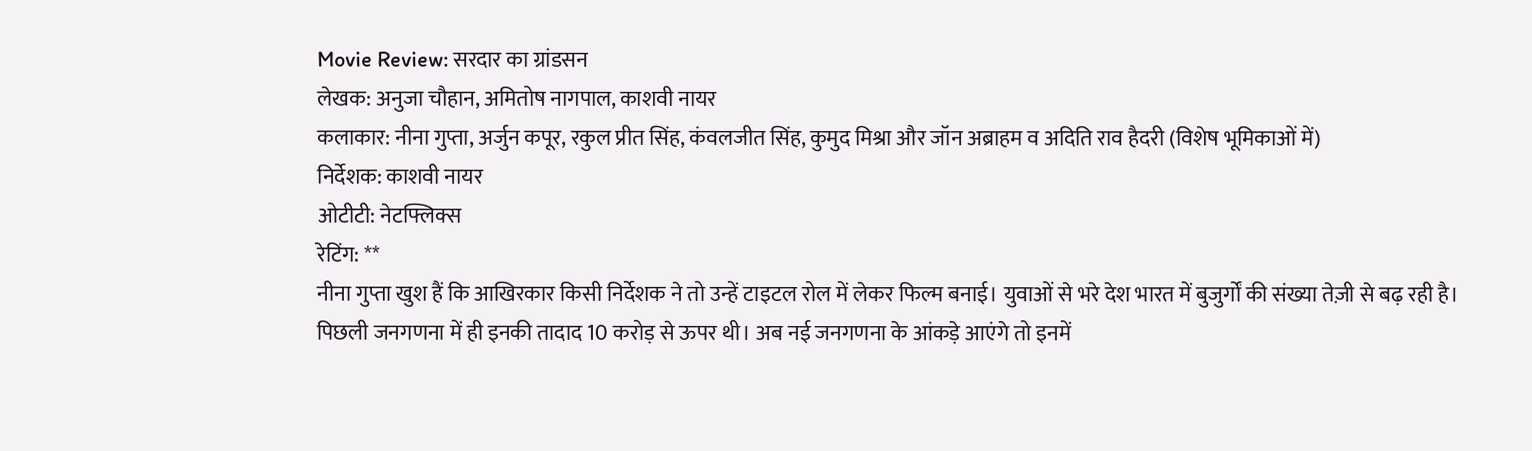Movie Review: सरदार का ग्रांडसन
लेखक: अनुजा चौहान, अमितोष नागपाल, काशवी नायर
कलाकार: नीना गुप्ता, अर्जुन कपूर, रकुल प्रीत सिंह, कंवलजीत सिंह, कुमुद मिश्रा और जॉन अब्राहम व अदिति राव हैदरी (विशेष भूमिकाओं में)
निर्देशक: काशवी नायर
ओटीटी: नेटफ्लिक्स
रेटिंग: **
नीना गुप्ता खुश हैं कि आखिरकार किसी निर्देशक ने तो उन्हें टाइटल रोल में लेकर फिल्म बनाई। युवाओं से भरे देश भारत में बुजुर्गों की संख्या तेज़ी से बढ़ रही है। पिछली जनगणना में ही इनकी तादाद 10 करोड़ से ऊपर थी। अब नई जनगणना के आंकड़े आएंगे तो इनमें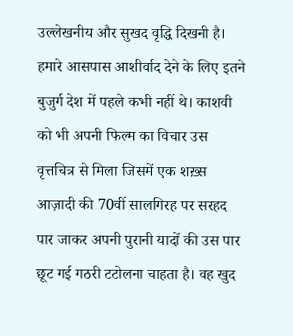उल्लेखनीय और सुखद वृद्धि दिखनी है। हमारे आसपास आशीर्वाद देने के लिए इतने बुजुर्ग देश में पहले कभी नहीं थे। काशवी को भी अपनी फिल्म का विचार उस वृत्तचित्र से मिला जिसमें एक शख़्स आज़ादी की 70वीं सालगिरह पर सरहद पार जाकर अपनी पुरानी यादों की उस पार छूट गई गठरी टटोलना चाहता है। वह खुद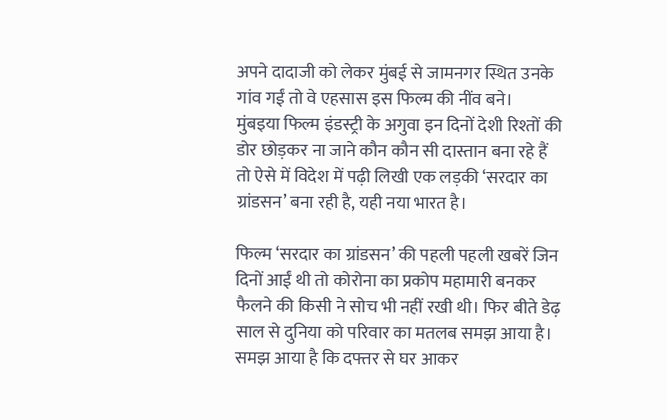अपने दादाजी को लेकर मुंबई से जामनगर स्थित उनके गांव गईं तो वे एहसास इस फिल्म की नींव बने।
मुंबइया फिल्म इंडस्ट्री के अगुवा इन दिनों देशी रिश्तों की डोर छोड़कर ना जाने कौन कौन सी दास्तान बना रहे हैं तो ऐसे में विदेश में पढ़ी लिखी एक लड़की ‘सरदार का ग्रांडसन’ बना रही है, यही नया भारत है।

फिल्म ‘सरदार का ग्रांडसन’ की पहली पहली खबरें जिन दिनों आईं थी तो कोरोना का प्रकोप महामारी बनकर फैलने की किसी ने सोच भी नहीं रखी थी। फिर बीते डेढ़ साल से दुनिया को परिवार का मतलब समझ आया है। समझ आया है कि दफ्तर से घर आकर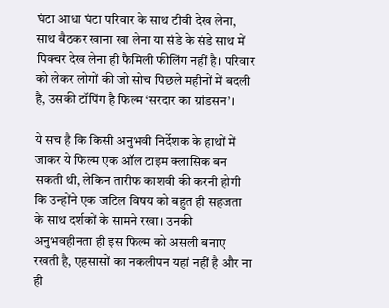घंटा आधा घंटा परिवार के साथ टीवी देख लेना, साथ बैठकर खाना खा लेना या संडे के संडे साथ में पिक्चर देख लेना ही फैमिली फीलिंग नहीं है। परिवार को लेकर लोगों की जो सोच पिछले महीनों में बदली है, उसकी टॉपिंग है फिल्म ‘सरदार का ग्रांडसन’।

ये सच है कि किसी अनुभवी निर्देशक के हाथों में जाकर ये फिल्म एक ऑल टाइम क्लासिक बन सकती थी, लेकिन तारीफ काशवी की करनी होगी कि उन्होंने एक जटिल विषय को बहुत ही सहजता के साथ दर्शकों के सामने रखा। उनकी अनुभवहीनता ही इस फिल्म को असली बनाए रखती है, एहसासों का नकलीपन यहां नहीं है और ना ही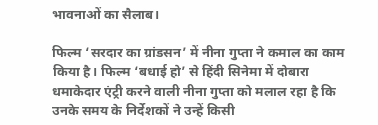भावनाओं का सैलाब।

फिल्म ‘सरदार का ग्रांडसन’ में नीना गुप्ता ने कमाल का काम किया है। फिल्म ‘बधाई हो’ से हिंदी सिनेमा में दोबारा धमाकेदार एंट्री करने वाली नीना गुप्ता को मलाल रहा है कि उनके समय के निर्देशकों ने उन्हें किसी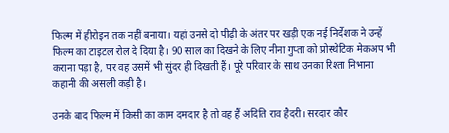फिल्म में हीरोइन तक नहीं बनाया। यहां उनसे दो पीढ़ी के अंतर पर खड़ी एक नई निर्देशक ने उन्हें फिल्म का टाइटल रोल दे दिया है। 90 साल का दिखने के लिए नीना गुप्ता को प्रोस्थेटिक मेकअप भी कराना पड़ा है, पर वह उसमें भी सुंदर ही दिखती हैं। पूरे परिवार के साथ उनका रिश्ता निभाना कहानी की असली कड़ी है।

उनके बाद फिल्म में किसी का काम दमदार है तो वह हैं अदिति राव हैदरी। सरदार कौर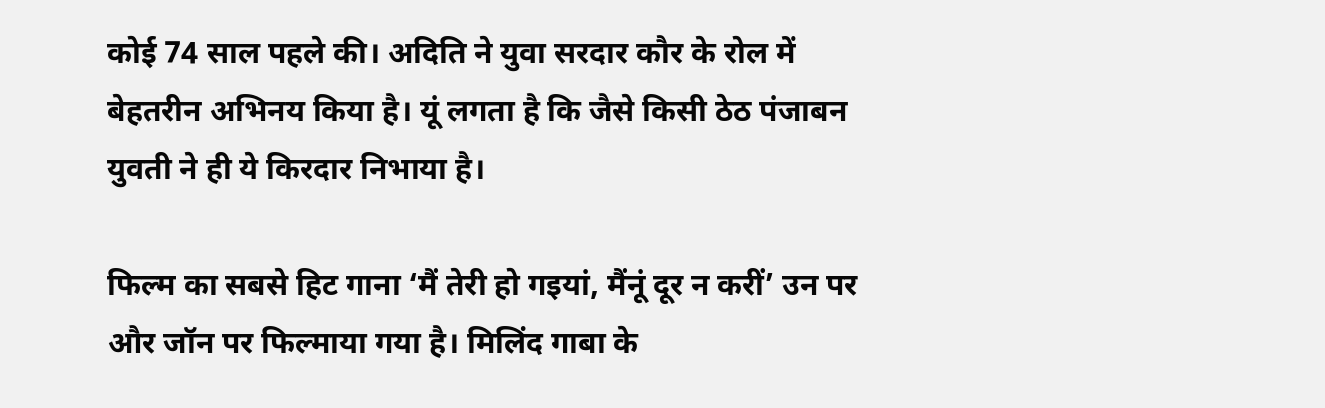कोई 74 साल पहले की। अदिति ने युवा सरदार कौर के रोल में बेहतरीन अभिनय किया है। यूं लगता है कि जैसे किसी ठेठ पंजाबन युवती ने ही ये किरदार निभाया है।

फिल्म का सबसे हिट गाना ‘मैं तेरी हो गइयां, मैंनूं दूर न करीं’ उन पर और जॉन पर फिल्माया गया है। मिलिंद गाबा के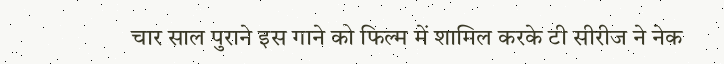चार साल पुराने इस गाने को फिल्म में शामिल करके टी सीरीज ने नेक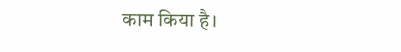काम किया है।